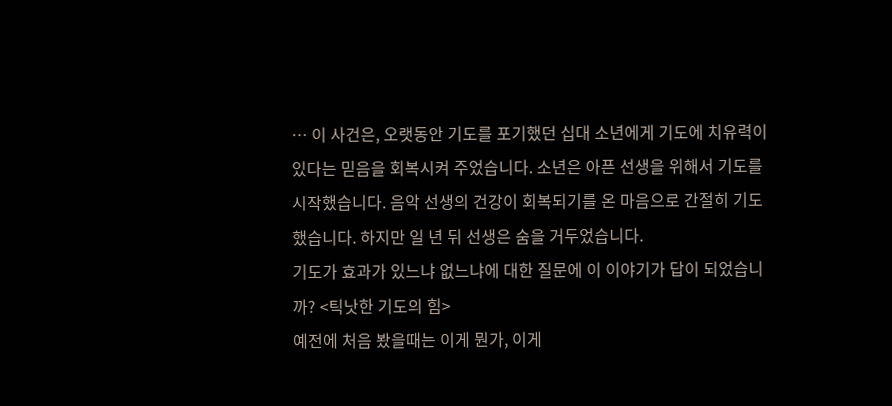… 이 사건은, 오랫동안 기도를 포기했던 십대 소년에게 기도에 치유력이 있다는 믿음을 회복시켜 주었습니다. 소년은 아픈 선생을 위해서 기도를 시작했습니다. 음악 선생의 건강이 회복되기를 온 마음으로 간절히 기도했습니다. 하지만 일 년 뒤 선생은 숨을 거두었습니다.
기도가 효과가 있느냐 없느냐에 대한 질문에 이 이야기가 답이 되었습니까? <틱낫한 기도의 힘>
예전에 처음 봤을때는 이게 뭔가, 이게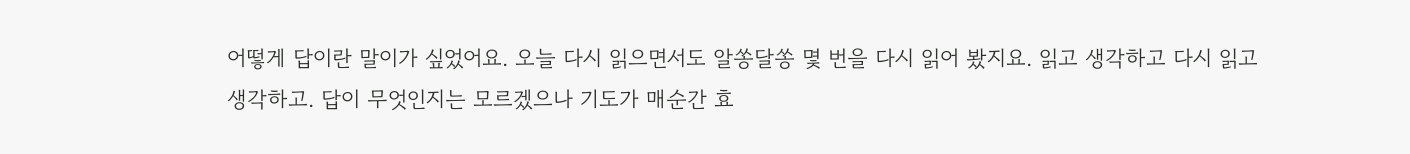어떻게 답이란 말이가 싶었어요. 오늘 다시 읽으면서도 알쏭달쏭 몇 번을 다시 읽어 봤지요. 읽고 생각하고 다시 읽고 생각하고. 답이 무엇인지는 모르겠으나 기도가 매순간 효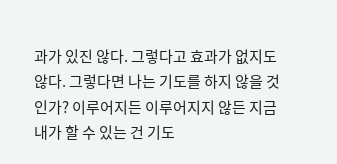과가 있진 않다. 그렇다고 효과가 없지도 않다. 그렇다면 나는 기도를 하지 않을 것인가? 이루어지든 이루어지지 않든 지금 내가 할 수 있는 건 기도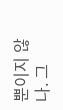뿐이지 않나. 그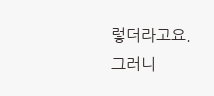렇더라고요. 그러니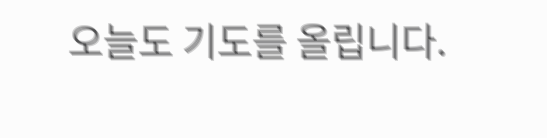오늘도 기도를 올립니다.